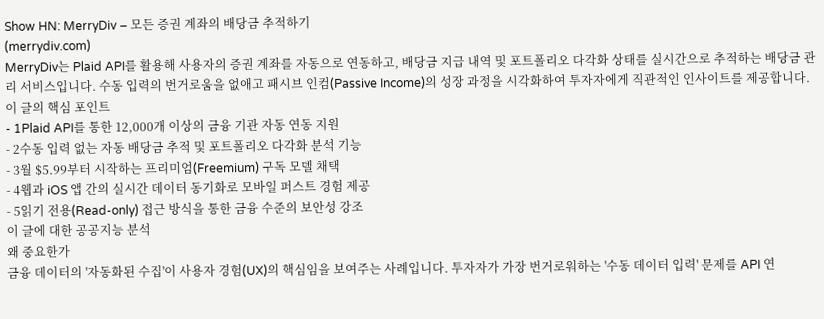Show HN: MerryDiv – 모든 증권 계좌의 배당금 추적하기
(merrydiv.com)
MerryDiv는 Plaid API를 활용해 사용자의 증권 계좌를 자동으로 연동하고, 배당금 지급 내역 및 포트폴리오 다각화 상태를 실시간으로 추적하는 배당금 관리 서비스입니다. 수동 입력의 번거로움을 없애고 패시브 인컴(Passive Income)의 성장 과정을 시각화하여 투자자에게 직관적인 인사이트를 제공합니다.
이 글의 핵심 포인트
- 1Plaid API를 통한 12,000개 이상의 금융 기관 자동 연동 지원
- 2수동 입력 없는 자동 배당금 추적 및 포트폴리오 다각화 분석 기능
- 3월 $5.99부터 시작하는 프리미엄(Freemium) 구독 모델 채택
- 4웹과 iOS 앱 간의 실시간 데이터 동기화로 모바일 퍼스트 경험 제공
- 5읽기 전용(Read-only) 접근 방식을 통한 금융 수준의 보안성 강조
이 글에 대한 공공지능 분석
왜 중요한가
금융 데이터의 '자동화된 수집'이 사용자 경험(UX)의 핵심임을 보여주는 사례입니다. 투자자가 가장 번거로워하는 '수동 데이터 입력' 문제를 API 연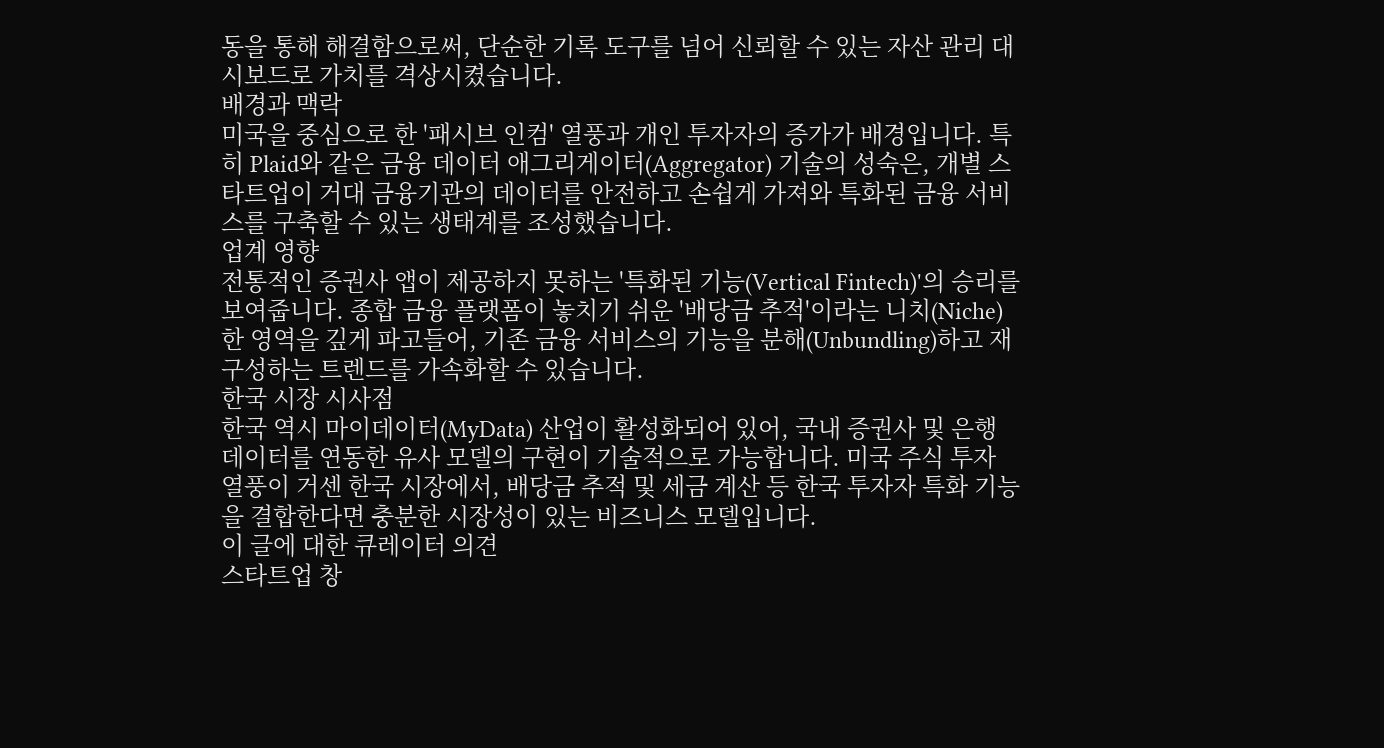동을 통해 해결함으로써, 단순한 기록 도구를 넘어 신뢰할 수 있는 자산 관리 대시보드로 가치를 격상시켰습니다.
배경과 맥락
미국을 중심으로 한 '패시브 인컴' 열풍과 개인 투자자의 증가가 배경입니다. 특히 Plaid와 같은 금융 데이터 애그리게이터(Aggregator) 기술의 성숙은, 개별 스타트업이 거대 금융기관의 데이터를 안전하고 손쉽게 가져와 특화된 금융 서비스를 구축할 수 있는 생태계를 조성했습니다.
업계 영향
전통적인 증권사 앱이 제공하지 못하는 '특화된 기능(Vertical Fintech)'의 승리를 보여줍니다. 종합 금융 플랫폼이 놓치기 쉬운 '배당금 추적'이라는 니치(Niche)한 영역을 깊게 파고들어, 기존 금융 서비스의 기능을 분해(Unbundling)하고 재구성하는 트렌드를 가속화할 수 있습니다.
한국 시장 시사점
한국 역시 마이데이터(MyData) 산업이 활성화되어 있어, 국내 증권사 및 은행 데이터를 연동한 유사 모델의 구현이 기술적으로 가능합니다. 미국 주식 투자 열풍이 거센 한국 시장에서, 배당금 추적 및 세금 계산 등 한국 투자자 특화 기능을 결합한다면 충분한 시장성이 있는 비즈니스 모델입니다.
이 글에 대한 큐레이터 의견
스타트업 창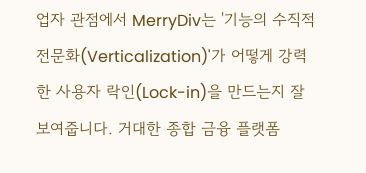업자 관점에서 MerryDiv는 '기능의 수직적 전문화(Verticalization)'가 어떻게 강력한 사용자 락인(Lock-in)을 만드는지 잘 보여줍니다. 거대한 종합 금융 플랫폼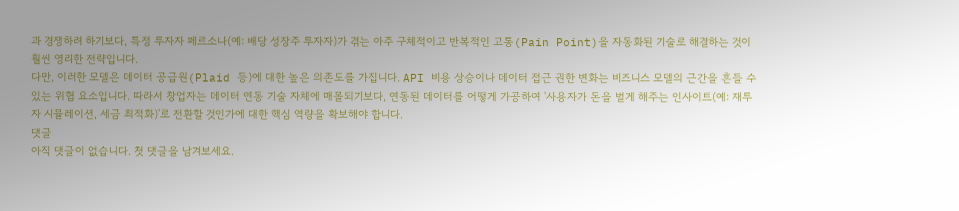과 경쟁하려 하기보다, 특정 투자자 페르소나(예: 배당 성장주 투자자)가 겪는 아주 구체적이고 반복적인 고통(Pain Point)을 자동화된 기술로 해결하는 것이 훨씬 영리한 전략입니다.
다만, 이러한 모델은 데이터 공급원(Plaid 등)에 대한 높은 의존도를 가집니다. API 비용 상승이나 데이터 접근 권한 변화는 비즈니스 모델의 근간을 흔들 수 있는 위협 요소입니다. 따라서 창업자는 데이터 연동 기술 자체에 매몰되기보다, 연동된 데이터를 어떻게 가공하여 '사용자가 돈을 벌게 해주는 인사이트(예: 재투자 시뮬레이션, 세금 최적화)'로 전환할 것인가에 대한 핵심 역량을 확보해야 합니다.
댓글
아직 댓글이 없습니다. 첫 댓글을 남겨보세요.